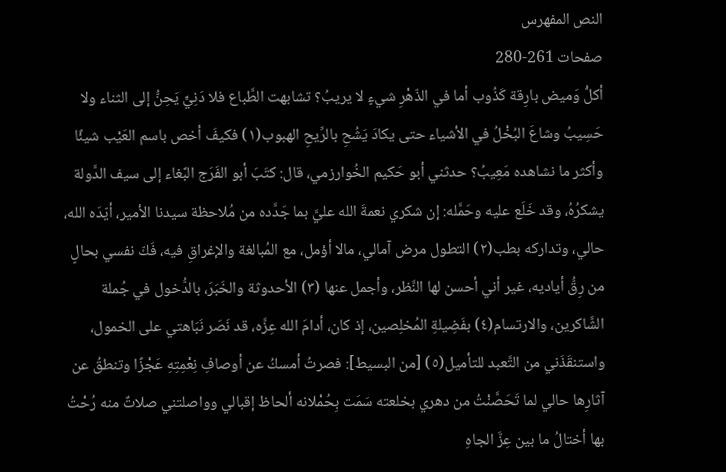النص المفهرس
صفحات 261-280
أكلُّ وَميض بارِقة كَذُوب أما في الذّهْرِ شيءٍ لا يريبُ؟ تشابهت الطَّباع فلا دَنِيٍّ يَحِنُّ إلى الثناء ولا حَسِيبُ وشاعَ البُخْلُ في الأشياء حتى يكادَ يَشُحِ بالرِّيحِ الهبوب(١) فكيفَ أخص باسم العَيْب شيئًا وأكثر ما نشاهده مَعِيبُ؟ حدثني أبو حَكيم الخُوارزمي، قال: كتَبَ أبو الفَرَج البَّغاء إلى سيف الدَّولة يشكرُهُ، وقد خَلَع عليه وحَمَّله: إن شكري نعمةَ الله عليَّ بما جَدَّده من مُلاحظة سيدنا الأمير، أيّدَه الله، حالي، وتداركه بطب(٢) التطول مرض آمالي، مالا أؤمل، مع المُبالغة والإغراقِ فيه، فَكّ نفسي بحالٍ من رِقُّ أياديه، غير أني أحسن لها النَّظر، وأجمل عنها (٣) الأحدوثة والخَبَرَ، بالدُّخول في جُملة الشَّاكرين، والارتسام(٤) بفَضِيلةِ المُخلِصين، إذ كان، أدامَ الله عِزَّه، قد نَصَر نَبَاهتي على الخمول، واستنقَذَني من التَّعبد للتأميل(٥) [من البسيط]: فصرتُ أمسكُ عن أوصافِ نِعْمِتِهِ عَجْزًا وتنطقُ عن آثارِها حالي لما تَحَصَّنْتُ من دهري بخلعته سَمَت بِحُمْلانه ألحاظ إقبالي وواصلتني صلاتٌ منه رُحْتُ بها أختالُ ما بين عِزَّ الجاهِ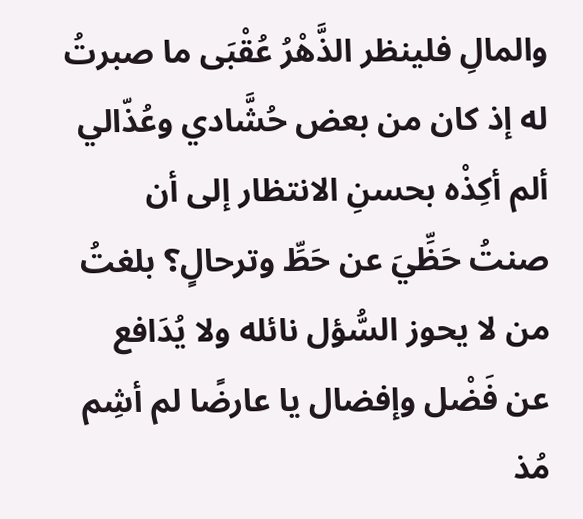والمالِ فلينظر الذَّهْرُ عُقْبَى ما صبرتُ له إذ كان من بعض حُشَّادي وعُذّالي ألم أكِذْه بحسنِ الانتظار إلى أن صنتُ حَظِّيَ عن حَطِّ وترحالٍ؟ بلغتُ من لا يحوز السُّؤل نائله ولا يُدَافع عن فَضْل وإفضال يا عارضًا لم أشِم مُذ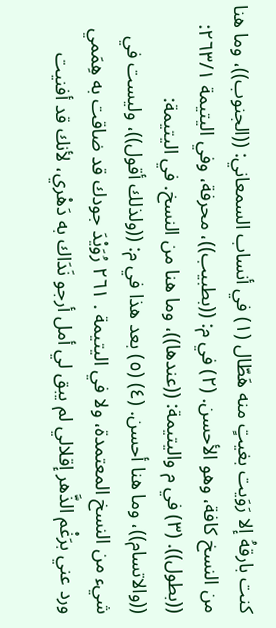كنت بارقهُ إلا رَوَيت بغيتٍ منه هَطّال (١) في أنساب السمعاني: ((الجنوب))، وما هنا من النسخ كافة، وهو الأحسن. (٢) في م: ((بطبيب))، محرفة، وفي اليتيمة ٢٦٣/١: ((بطول)). (٣) في م واليتيمة: ((عندها))، وما هنا من النسخ. في اليتيمة: ((والاتسام))، وما هنا أحسن. (٤) (٥) بعد هذا في م: ((ولذلك أقول))، وليست في شيء من النسخ المعتمدة، ولا في اليتيمة . ٢٦١ رُوَيْدَ جودك قد ضاقت به هِمَمي ورد عني برَغْم الذَّهر إقلالي لم يبق لي أمل أرجو نَدَاك به دَهْري، لأنك قد أفنيت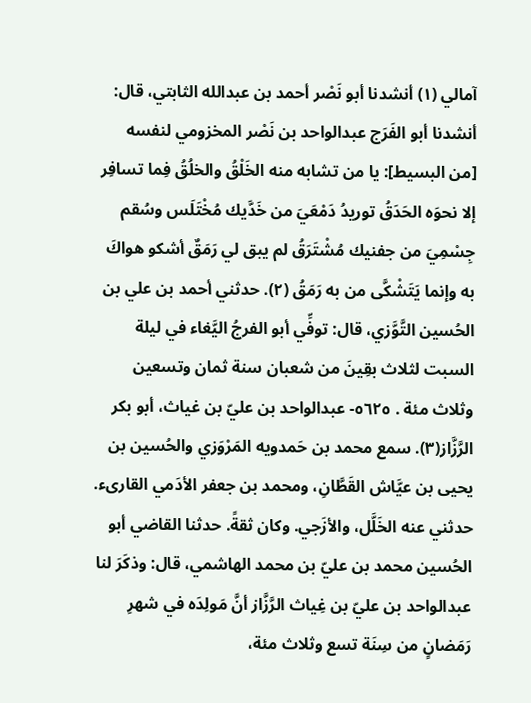آمالي (١) أنشدنا أبو نَصْر أحمد بن عبدالله الثابتي، قال: أنشدنا أبو الفَرَج عبدالواحد بن نَصْر المخزومي لنفسه [من البسيط]: يا من تشابه منه الخَلْقُ والخلُقُ فِما تسافِر إلا نحوَه الحَدَقُ توريدُ دَمْعَيَ من خَدَّيك مُخْتَلَس وسُقم جِسْمِيَ من جفنيك مُشْتَرَقُ لم يبق لي رَمَقٌ أشكو هواكَ به وإنما يَتَشْكَّى من به رَمَقُ (٢). حدثني أحمد بن علي بن الحُسين التَّوَّزي، قال: توفِّي أبو الفرجُ اليَّغاء في ليلة السبت لثلاث بقِینَ من شعبان سنة ثمان وتسعین وثلاث مئة . ٥٦٢٥- عبدالواحد بن عليّ بن غياث، أبو بكر الرَّزَّاز(٣). سمع محمد بن حَمدويه المَرْوَزي والحُسين بن يحيى بن عيَّاش القَطَّانِ، ومحمد بن جعفر الأدَمي القارىء. حدثني عنه الخَلَّل، والأزَجي. وكان ثقةً. حدثنا القاضي أبو الحُسين محمد بن عليّ بن محمد الهاشمي، قال: وذكَرَ لنا عبدالواحد بن عليّ بن غِياث الرَّزَّاز أنَّ مَولِدَه في شهرِ رَمَضانٍ من سِنَة تسع وثلاث مئة،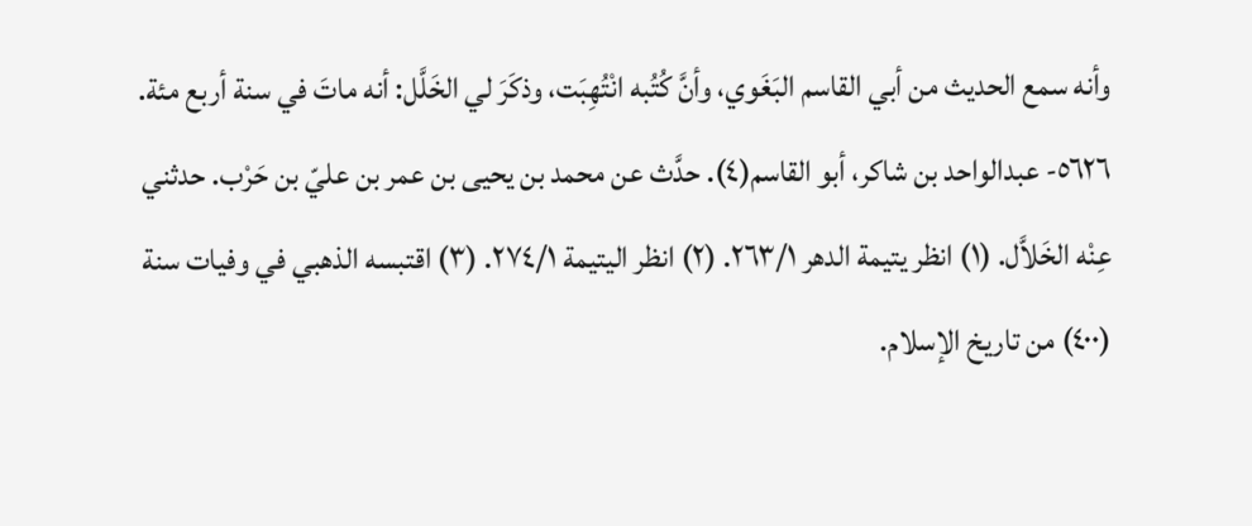وأنه سمع الحديث من أبي القاسم البَغَوي، وأنَّ كُتُبه انْتُهِبَت، وذكَرَ لي الخَلَّل: أنه ماتَ في سنة أربع مئة. ٥٦٢٦- عبدالواحد بن شاكر، أبو القاسم(٤). حدَّث عن محمد بن يحيى بن عمر بن عليّ بن حَرْب. حدثني عِنْه الخَلاَّل. (١) انظر يتيمة الدهر ٢٦٣/١. (٢) انظر اليتيمة ٢٧٤/١. (٣) اقتبسه الذهبي في وفيات سنة (٤٠٠) من تاريخ الإسلام.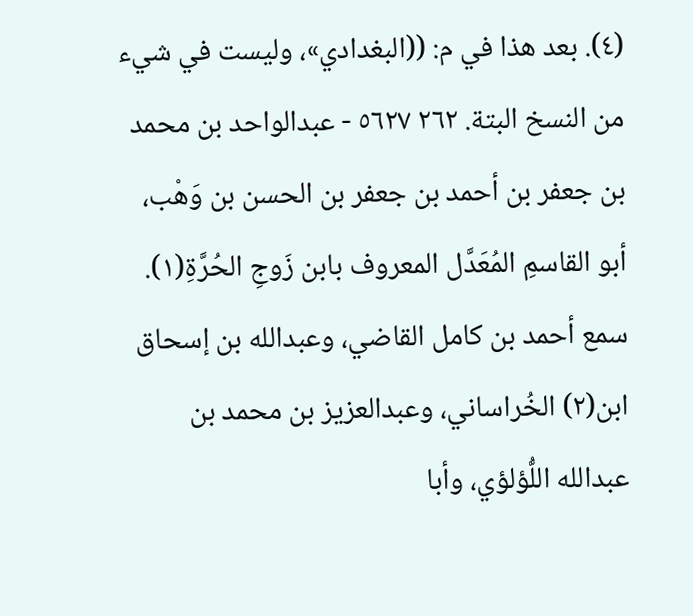(٤). بعد هذا في م: ((البغدادي»، وليست في شيء من النسخ البتة. ٢٦٢ ٥٦٢٧ - عبدالواحد بن محمد بن جعفر بن أحمد بن جعفر بن الحسن بن وَهْب، أبو القاسمِ المُعَدَّل المعروف بابن زَوجِ الحُرَّةِ(١). سمع أحمد بن كامل القاضي، وعبدالله بن إسحاق ابن(٢) الخُراساني، وعبدالعزيز بن محمد بن عبدالله اللُّؤلؤي، وأبا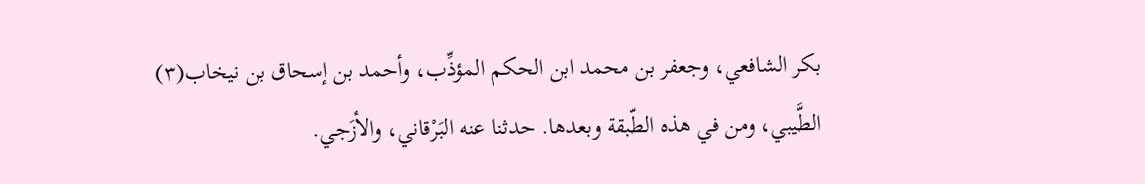بكر الشافعي، وجعفر بن محمد ابن الحكم المؤذِّب، وأحمد بن إسحاق بن نيخاب(٣) الطَّيبي، ومن في هذه الطّبقة وبعدها. حدثنا عنه البَرْقاني، والأزَجي.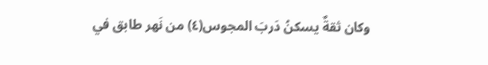وكان ثقةٌ يسكنُ دَربَ المجوس(٤) من نَهر طابق في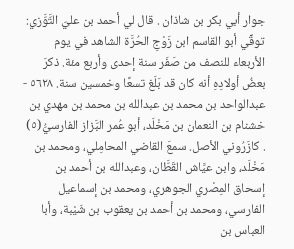جوار أبي بكر بن شاذان . قال لي أحمد بن عليّ التَّوَّزي: توقِّي أبو القاسم ابن زَوْجِ الحُرَّة الشاهد في يوم الأربعاء للنصف من صَفَر سنة إحدى وأربع مئة. ذكرَ بعضُ أولادِهِ أنه كان قد بَلَغ تسعًا وخمسين سنة. ٥٦٢٨ - عبدالواحد بن محمد بن عبدالله بن محمد بن مهدي بن خشنام بن النعمان بن مَخْلَد، أبو عُمر البَّزاز الفارسيُّ(٥) . كازَرُوني الأصل. سمعَ القاضي المحامِلي، ومحمد بن مَخْلَد، وابن عيَّاش القَطَّان، وعبدالله بن أحمد بن إسحاق المِصْري الجوهري، ومحمد بن إسماعيل الفارسي، ومحمد بن أحمد بن يعقوب بن شَيْبة، وأبا العباس بن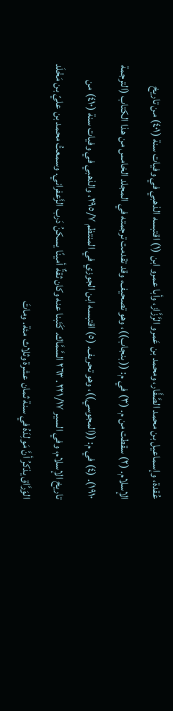عُقدة، وإسماعيل بن محمد الصَّفَّار، ومحمد بن عَمرو الرَّزَّاز، وأبا عمرو ابن (١) اقتبسه الذهبي في وفيات سنة (٤٠١) من تاريخ الإسلام. (٢) سقطت من م. (٣) في م: (( بنجاب))، وهو تصحيف، وقد تقدمت ترجمته في المجلد الخامس من هذا الكتاب (الترجمة ١٩١٠). (٤) في م: ((المجوسي))، وهو تحريف. (٥) اقتبسه ابن الجوزي في المنتظم ٢٩٥/٧، والذهبي في وفيات سنة (٤١٠) من تاريخ الإسلام، وفي السير ٢٢١/١٧. ٢٦٣ السَّمَّاك. كَتَبنا عنه وكان ثقةٌ أمينًا يسكنُ دَرب الزَّعفراني. وسمعتُ محمد بن عليّ بن مَخْلَد الوَرَّاق يذكرُ أنَّ مَولِدَهُ في سنة ثمان عشرة وثلاث مئة. وماتَ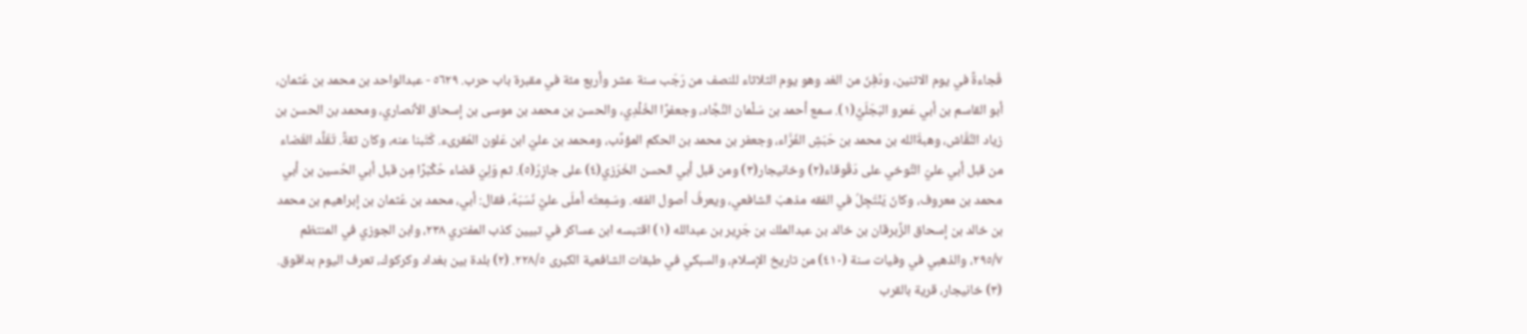فُجاءةً في يوم الاثنين، ودُفِنَ من الغد وهو يوم الثلاثاء للنصف من رَجَب سنة عشر وأربع مئة في مقبرة باب حرب. ٥٦٢٩ - عبدالواحد بن محمد بن عُثمان، أبو القاسم بن أبي عَمرو البَجَلَيُّ(١). سمع أحمد بن سَلْمان النَّجَّاد، وجعفرًا الخُلْدِي، والحسن بن محمد بن موسى بن إسحاق الأنصاري، ومحمد بن الحسن بن زياد النَّقَّاش، وهبةَالله بن محمد بن حَبَشِ الفَرَّاء، وجعفر بن محمد بن الحكم المؤدِّب، ومحمد بن عليّ ابن عَلون المُقرىء. كَتَبنا عنه، وكان ثقةً. تَقَلَّد القَضاء من قبل أبي عليّ التَّوخي على دَقُوقاء(٢) وخانيجار(٣) ومن قبل أبي الحسن الخَرَزي(٤) على جازِرُ(٥). ثم وَلِيَ قضاء حُكْبَرًا مِن قبل أبي الحُسين بن أبي محمد بن معروف، وكانَ يَنْتَجِلُ في الفقه مذهبَ الشافعي، ويعرفُ أصول الفقه. وسَمِعتُه أملَى عليَّ نَسَبَهُ، فقال: أبي، محمد بن عُثمان بن إبراهيم بن محمد بن خالد بن إسحاق الزِّبرقان بن خالد بن عبدالملك بن جَرِیر بن عبدالله (١) اقتبسه ابن عساكر في تبیین كذب المفتري ٢٣٨، وابن الجوزي في المنتظم ٢٩٥/٧، والذهبي في وفيات سنة (٤١٠) من تاريخ الإسلام، والسبكي في طبقات الشافعية الکبرى ٢٢٨/٥. (٢) بلدة بين بغداد وكركوك، تعرف اليوم بداقوق. (٣) خانيجار، قرية بالقرب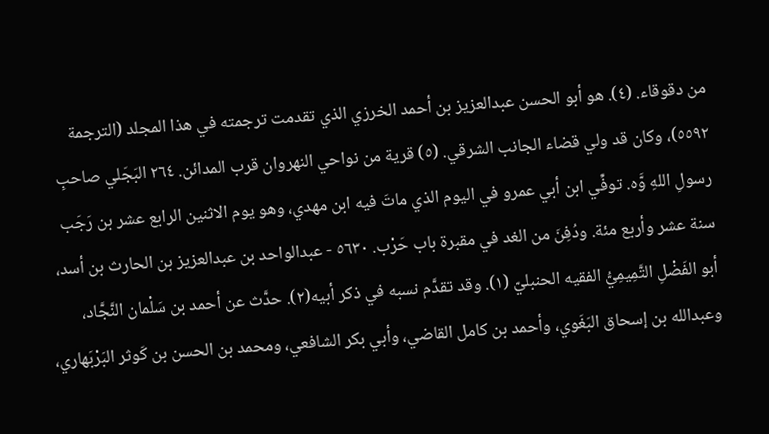من دقوقاء. (٤). هو أبو الحسن عبدالعزيز بن أحمد الخرزي الذي تقدمت ترجمته في هذا المجلد (الترجمة ٥٥٩٢)، وكان قد ولي قضاء الجانب الشرقي. (٥) قرية من نواحي النهروان قرب المدائن. ٢٦٤ البَجَلي صاحبِ رسولِ اللهِ وَّه. توفِّي ابن أبي عمرو في اليوم الذي ماتَ فيه ابن مهدي، وهو يوم الاثنين الرابع عشر بن رَجَب سنة عشر وأربع مئة. ودُفِنَ من الغد في مقبرة باب حَرْب. ٥٦٣٠ - عبدالواحد بن عبدالعزيز بن الحارث بن أسد، أبو الفَضْلِ التَّمِيمِيُّ الفقيه الحنبليّ (١). وقد تقدَّم نسبه في ذكر أبيه(٢). حدَّث عن أحمد بن سَلْمان النَّجَّاد، وعبدالله بن إسحاق البَغَوي، وأحمد بن كامل القاضي، وأبي بكر الشافعي، ومحمد بن الحسن بن كَوثر البَرْبَهاري،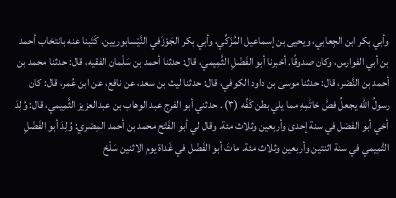وأبي بكر ابن الجِعابي، ويحيى بن إسماعيل المُزَكِّي، وأبي بكر الجَوْزَفي النَّيْسابوريين. كَتَبنا عنه بانتخاب أحمد بن أبي الفوارس، وكان صدوقًا. أخبرنا أبو الفَضْلِ الثَّمِيمي، قال: حدثنا أحمد بن سَلْمان الفقيه، قال: حدثنا محمد بن أحمد بن النَّضر، قال: حدثنا موسى بن داود الكوفي، قال: حدثنا ليث بن سعد، عن نافع، عن ابن عُمر، قال: كان رسولُ الله يجعلُ فصَّ خاتَمِهِ مما يلي بطن كَفِّه (٣) . حدثني أبو الفرج عبد الوهاب بن عبدالعزيز الثَّمِيمي، قال: وُلِدَ أخي أبو الفضل في سنة إحدى وأربعين وثلاث مئة. وقال لي أبو الفَتْح محمد بن أحمد المِصْري: وُلِدَ أبو الفَضْلِ التَّمِيمي في سنة اثنتين وأربعين وثلاث مئة. ماتَ أبو الفَضْل في غَداة يوم الاثنين سَلْخ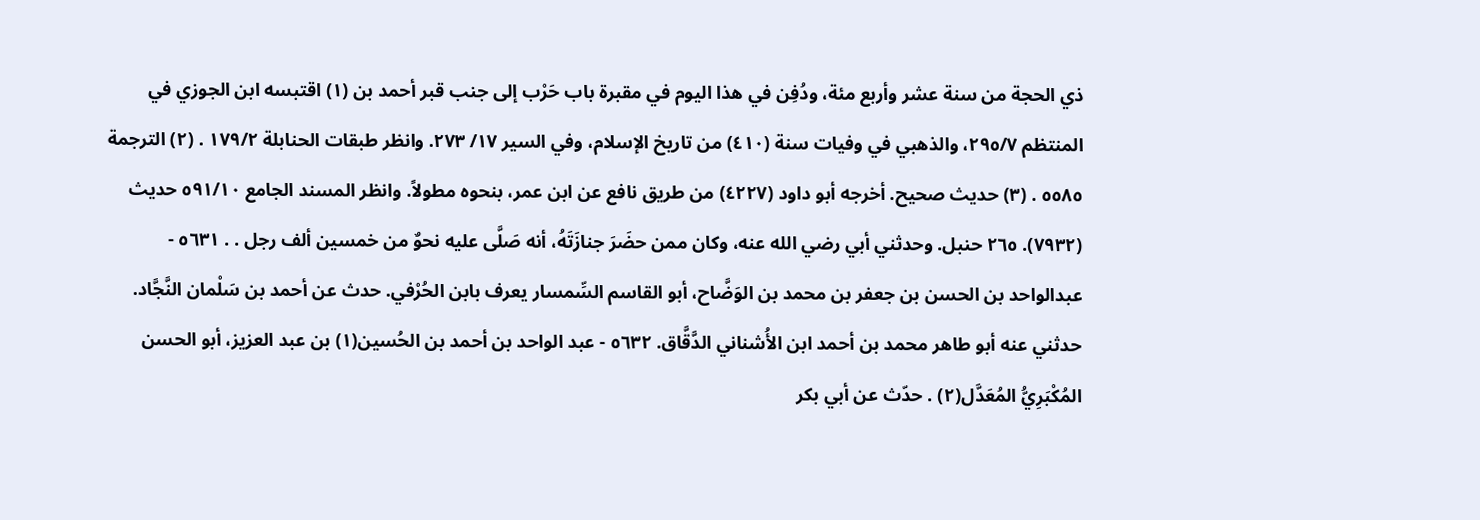ذي الحجة من سنة عشر وأربع مئة، ودُفِن في هذا اليوم في مقبرة باب حَرْب إلى جنب قبر أحمد بن (١) اقتبسه ابن الجوزي في المنتظم ٢٩٥/٧، والذهبي في وفيات سنة (٤١٠) من تاريخ الإسلام، وفي السير ١٧/ ٢٧٣. وانظر طبقات الحنابلة ١٧٩/٢ . (٢) الترجمة ٥٥٨٥ . (٣) حديث صحيح. أخرجه أبو داود (٤٢٢٧) من طريق نافع عن ابن عمر، بنحوه مطولاً. وانظر المسند الجامع ٥٩١/١٠ حديث (٧٩٣٢). ٢٦٥ حنبل. وحدثني أبي رضي الله عنه، وكان ممن حضَرَ جنازَتَهُ، أنه صَلَّى عليه نحوٌ من خمسين ألف رجل . . ٥٦٣١ - عبدالواحد بن الحسن بن جعفر بن محمد بن الوَضَّاح، أبو القاسم السِّمسار يعرف بابن الحُرْفي. حدث عن أحمد بن سَلْمان النَّجَّاد. حدثني عنه أبو طاهر محمد بن أحمد ابن الأُشناني الدَّقَّاق. ٥٦٣٢ - عبد الواحد بن أحمد بن الحُسين(١) بن عبد العزيز، أبو الحسن المُكْبَرِيُّ المُعَدَّل(٢) . حدّث عن أبي بكر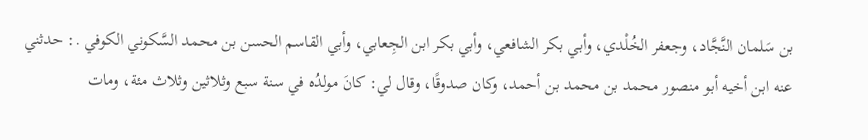بن سَلمان النَّجَّاد، وجعفر الخُلْدي، وأبي بكر الشافعي، وأبي بكر ابن الجِعابي، وأبي القاسم الحسن بن محمد السَّكوني الكوفي .: حدثني عنه ابن أخيه أبو منصور محمد بن محمد بن أحمد، وكان صدوقًا، وقال لي: كانَ مولدُه في سنة سبع وثلاثين وثلاث مئة، ومات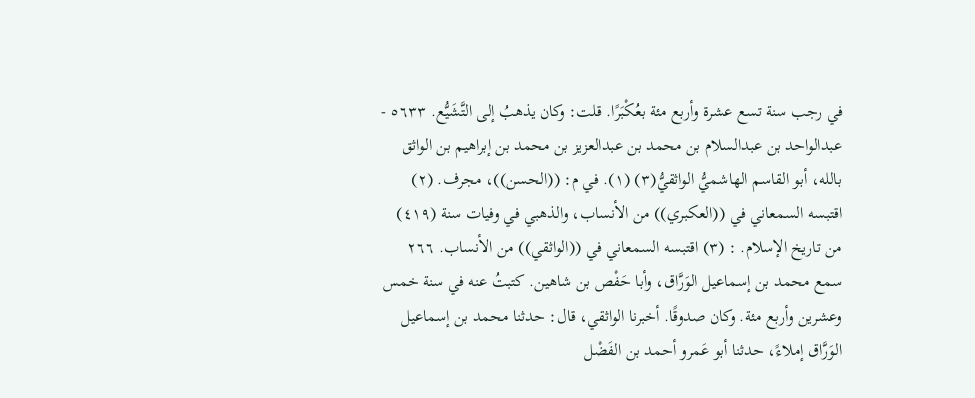في رجب سنة تسع عشرة وأربع مئة بعُكْبَرًا. قلت: وكان يذهبُ إلى التَّشَيُّع. ٥٦٣٣ - عبدالواحد بن عبدالسلام بن محمد بن عبدالعزيز بن محمد بن إبراهيم بن الواثق بالله، أبو القاسم الهاشميُّ الواثقيُّ(٣) (١). في م: ((الحسن))، مجرف. (٢) اقتبسه السمعاني في ((العكبري)) من الأنساب، والذهبي في وفيات سنة (٤١٩) من تاريخ الإسلام. : (٣) اقتبسه السمعاني في ((الواثقي)) من الأنساب. ٢٦٦ سمع محمد بن إسماعيل الوَرَّاق، وأبا حَفْص بن شاهين. كتبتُ عنه في سنة خمس وعشرين وأربع مئة. وكان صدوقًا. أخبرنا الواثقي، قال: حدثنا محمد بن إسماعيل الوَرَّاق إملاءً، حدثنا أبو عَمرو أحمد بن الفَضْل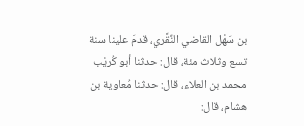بن سَهْل القاضي النِّقَّري، قدمَ علينا سنة تسع وثلاث مئة، قال: حدثنا أبو كُريْب محمد بن العلاء، قال: حدثنا مُعاوية بن هشام، قال: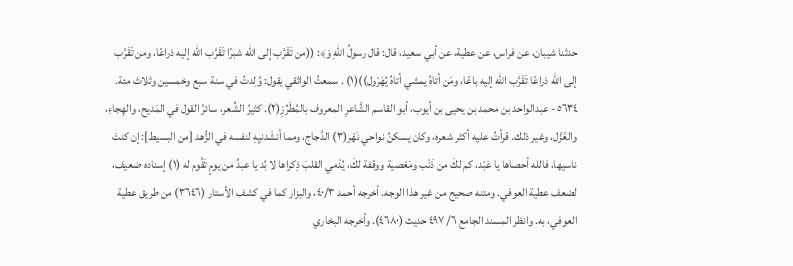حدثنا شيبان، عن فراس، عن عطية، عن أبي سعيد، قال: قال رسولُ اللهِ وَ﴾: ((من تَقَرَّب إلى الله شبرًا تَقَرَّب الله إليه ذراعًا، ومن تَقَرَّب إلى الله ذراعًا تَقَرَّب الله إليه باعًا، ومَن أتاهُ يمشي أتاهُ يُهَرْول))(١) . سمعتُ الواثقي يقول: وُلِدتُ في سنة سبع وخمسين وثلاث مئة. ٥٦٣٤ - عبدالواحد بن محمد بن يحيى بن أيوب، أبو القاسم الشَّاعرِ المعروف بالمُطَرِّزِ(٢). كثيرُ الشِّعر، سائرُ القول في المَديح، والهِجاءِ، والغَزَّل، وغير ذلك. قرأتُ عليه أكثر شعره، وكان يسكنُ نواحي نَهْر(٣) الدَّجاج، ومما أنشَدنيِهِ لنفسه في الزُّهد [من البسيط]: إن كنتَ ناسيها، فالله أحصاها يا عَبْد، كم لكَ من ذَنْب ومَعْصية ووقفة لكَ، يُدْمي القلبَ ذِکراها لا بُد يا عبدُ من يومٍ تَقُوم له (١) إسناده ضعيف، لضعف عطية العوفي. ومتنه صحيح من غير هذا الوجه. أخرجه أحمد ٤٠/٣، والبزار كما في كشف الأستار (٣٦٤٦) من طريق عطية العوفي، به. وانظر المسند الجامع ٦/ ٤٩٧ حديث (٤٦٨٠). وأخرجه البخاري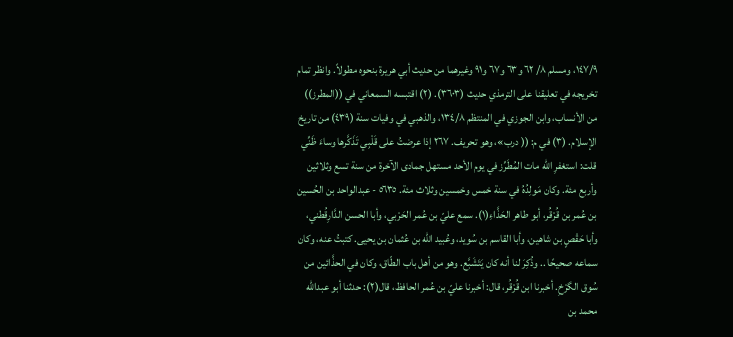١٤٧/٩، ومسلم ٨/ ٦٢ و٦٣ و٦٧ و٩١ وغيرهما من حديث أبي هريرة بنحوه مطولاً. وانظر تمام تخريجه في تعليقنا على الترمذي حديث (٣٦٠٣). (٢) اقتبسه السمعاني في ((المطرز)) من الأنساب، وابن الجوزي في المنتظم ١٣٤/٨، والذهبي في وفيات سنة (٤٣٩) من تاريخ الإسلام. (٣) في م: (( درب»، وهو تحريف. ٢٦٧ إذا عرضتُ على قَلْبِي تَذَكَّرها وساءَ ظَنِّي قلت: استغفرِ الله مات المُطَرِّز في يوم الأحد مستهل جمادى الآخرة من سنة تسع وثلاثين وأربع مئة. وكان مَولِدُهُ في سنة خمس وخمسين وثلاث مئة. ٥٦٣٥ - عبدالواحد بن الحُسين بن عُمر بن قُرْقُر، أبو طاهر الحَذَّاءِ(١). سمع عليّ بن عُمر الحَرْبي، وأبا الحسن الدَّارِقُطني، وأبا حَقْصٍ بن شاهين، وأبا القاسم بن سُويد، وعُبيد الله بن عُثمان بن يحيى. كتبتُ عنه، وكان سماعه صحيحًا .. وذُكِرَ لنا أنه كان يَتَشَبَّع. وهو من أهل باب الطّاق، وکان في الحذَّائین من سُوق الگرْخِ. أخبرنا ابن قُرْقُر، قال: أخبرنا عليّ بن عُمر الحافظ، قال(٢): حدثنا أبو عبدالله محمد بن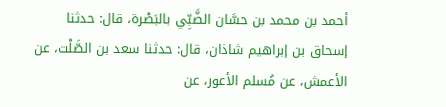أحمد بن محمد بن حسَّان الضَّبِّي بالبَصْرة، قال: حدثنا إسحاق بن إبراهيم شاذان، قال: حدثنا سعد بن الصَّلْت، عن الأعمش، عن مُسلم الأعور، عن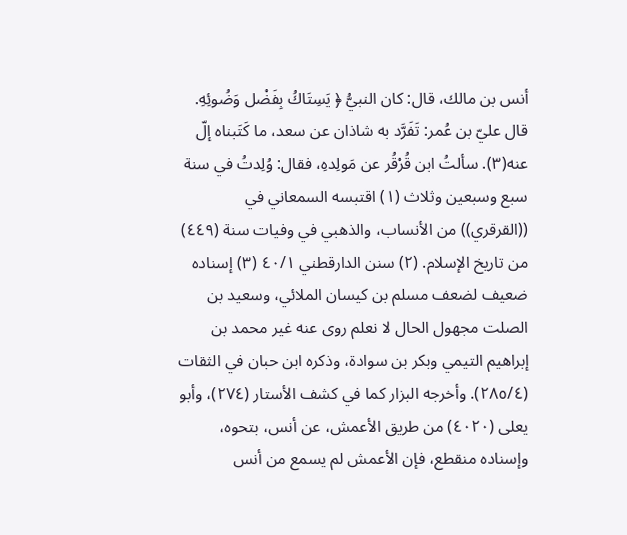أنس بن مالك، قال: كان النبيُّ ﴿ يَسِتَاكُ بِفَضْل وَضُوئِهِ. قال عليّ بن عُمر: تَفَرَّد به شاذان عن سعد، ما كَتَبناه إلّ عنه(٣). سألتُ ابن قُرْقُر عن مَولِدهِ، فقال: وُلِدتُ في سنة سبع وسبعين وثلاث (١) اقتبسه السمعاني في ((القرقري)) من الأنساب، والذهبي في وفيات سنة (٤٤٩) من تاريخ الإسلام. (٢) سنن الدارقطني ٤٠/١ (٣) إسناده ضعيف لضعف مسلم بن كيسان الملائي، وسعيد بن الصلت مجهول الحال لا نعلم روى عنه غير محمد بن إبراهيم التيمي وبكر بن سوادة، وذكره ابن حبان في الثقات (٢٨٥/٤). وأخرجه البزار كما في كشف الأستار (٢٧٤)، وأبو يعلى (٤٠٢٠) من طريق الأعمش، عن أنس، بتحوه، وإسناده منقطع، فإن الأعمش لم يسمع من أنس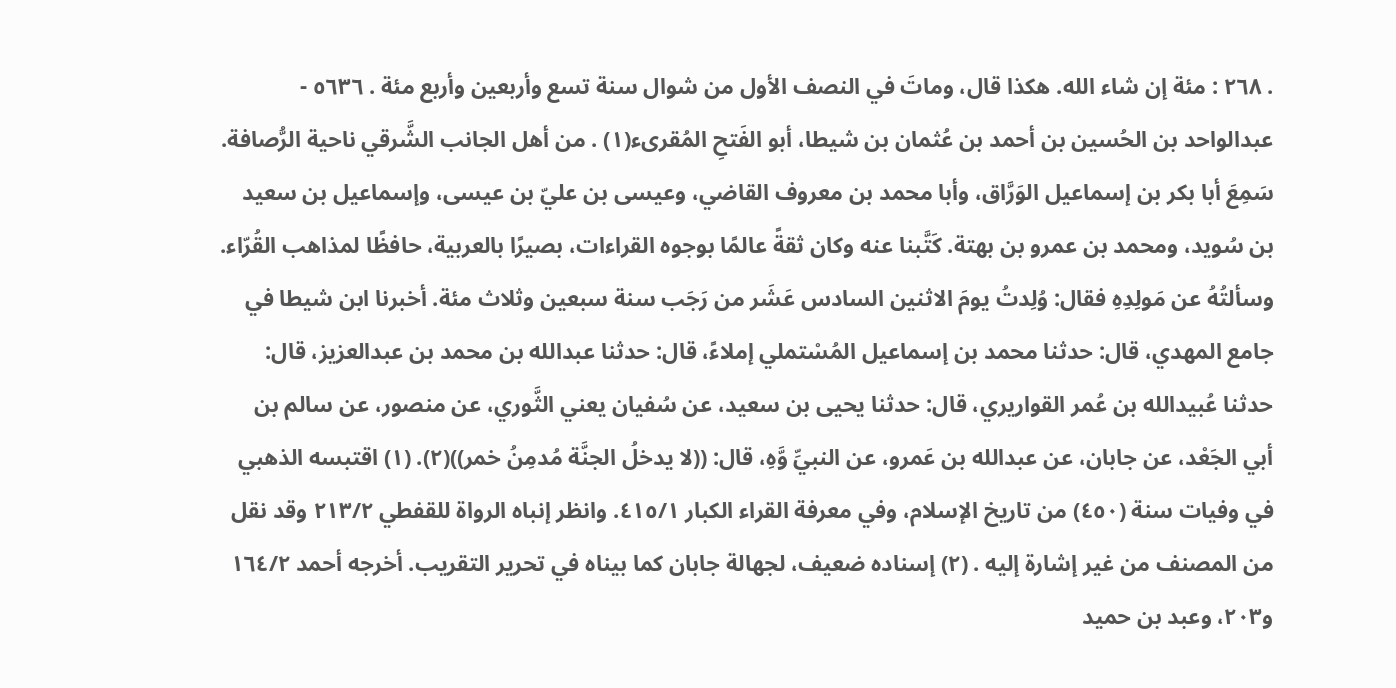. ٢٦٨ : مئة إن شاء الله. هكذا قال، وماتَ في النصف الأول من شوال سنة تسع وأربعين وأربع مئة . ٥٦٣٦ - عبدالواحد بن الحُسين بن أحمد بن عُثمان بن شيطا، أبو الفَتحِ المُقرىء(١) . من أهل الجانب الشَّرقي ناحية الرُّصافة. سَمِعَ أبا بكر بن إسماعيل الوَرَّاق، وأبا محمد بن معروف القاضي، وعيسى بن عليّ بن عيسى، وإسماعيل بن سعيد بن سُويد، ومحمد بن عمرو بن بهتة. كَتَّبنا عنه وكان ثقةً عالمًا بوجوه القراءات، بصيرًا بالعربية، حافظًا لمذاهب القُرّاء. وسألتُهُ عن مَولِدِهِ فقال: وُلِدتُ يومَ الاثنين السادس عَشَر من رَجَب سنة سبعين وثلاث مئة. أخبرنا ابن شيطا في جامع المهدي، قال: حدثنا محمد بن إسماعيل المُسْتملي إملاءً، قال: حدثنا عبدالله بن محمد بن عبدالعزيز، قال: حدثنا عُبيدالله بن عُمر القواريري، قال: حدثنا يحيى بن سعيد، عن سُفيان يعني الثَّوري، عن منصور، عن سالم بن أبي الجَعْد، عن جابان، عن عبدالله بن عَمرو، عن النبيِّ وَّهِ، قال: ((لا يدخلُ الجنَّة مُدمِنُ خمر))(٢). (١) اقتبسه الذهبي في وفيات سنة (٤٥٠) من تاريخ الإسلام، وفي معرفة القراء الكبار ٤١٥/١. وانظر إنباه الرواة للقفطي ٢١٣/٢ وقد نقل من المصنف من غير إشارة إليه . (٢) إسناده ضعيف، لجهالة جابان كما بيناه في تحرير التقريب. أخرجه أحمد ١٦٤/٢ و٢٠٣، وعبد بن حميد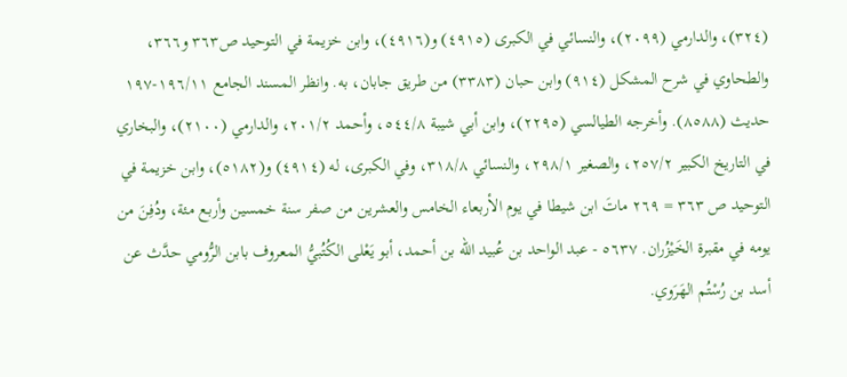(٣٢٤)، والدارمي (٢٠٩٩)، والنسائي في الكبرى (٤٩١٥) و(٤٩١٦)، وابن خزيمة في التوحيد ص٣٦٣ و٣٦٦، والطحاوي في شرح المشكل (٩١٤) وابن حبان (٣٣٨٣) من طريق جابان، به. وانظر المسند الجامع ١٩٦/١١-١٩٧ حديث (٨٥٨٨). وأخرجه الطيالسي (٢٢٩٥)، وابن أبي شيبة ٥٤٤/٨، وأحمد ٢٠١/٢، والدارمي (٢١٠٠)، والبخاري في التاريخ الكبير ٢٥٧/٢، والصغير ٢٩٨/١، والنسائي ٣١٨/٨، وفي الكبرى، له (٤٩١٤) و(٥١٨٢)، وابن خزيمة في التوحيد ص ٣٦٣ = ٢٦٩ ماتَ ابن شيطا في يوم الأربعاء الخامس والعشرين من صفر سنة خمسين وأربع مئة، ودُفِنَ من يومه في مقبرة الخَيْزُران. ٥٦٣٧ - عبد الواحد بن عُبيد الله بن أحمد، أبو يَعْلى الكُتُبيُّ المعروف بابن الرُّومي حدَّث عن أسد بن رُسْتُم الهَرَوي.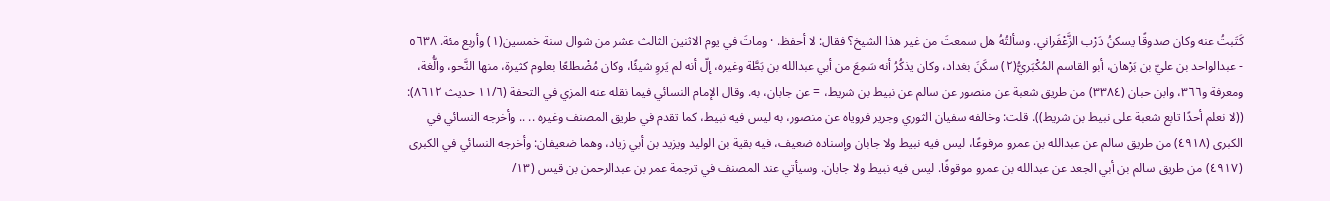كَتَبتُ عنه وكان صدوقًا يسكنُ دَرْب الزَّعْفَراني. وسألتُهُ هل سمعتَ من غير هذا الشيخ؟ فقال: لا أحفظ. · وماتَ في يوم الاثنين الثالث عشر من شوال سنة خمسين(١) وأربع مئة. ٥٦٣٨ - عبدالواحد بن عليّ بن بَرْهان، أبو القاسم المُكْبَريُّ(٢) سكَنَ بغداد، وكان يذكُرُ أنه سَمِعَ من أبي عبدالله بن بَطَّة وغيره، إلّ أنه لم يَروِ شيئًا، وكان مُضْطلعًا بعلوم كثيرة، منها النَّحو، والُّغة، ومعرفة و٣٦٦، وابن حبان (٣٣٨٤) من طريق شعبة عن منصور عن سالم عن نبيط بن شريط، = عن جابان، به. وقال الإمام النسائي فيما نقله عنه المزي في التحفة (١١/٦ حديث ٨٦١٢): ((لا نعلم أحدًا تابع شعبة على نبيط بن شريط)). قلت: وخالفه سفيان الثوري وجرير فروياه عن منصور، به ليس فيه نبيط، كما تقدم في طريق المصنف وغيره .. .. وأخرجه النسائي في الكبرى (٤٩١٨) من طريق سالم عن عبدالله بن عمرو مرفوعًا، ليس فيه نبيط ولا جابان وإسناده ضعيف، فيه بقية بن الوليد ويزيد بن أبي زياد، وهما ضعيفان: وأخرجه النسائي في الكبرى (٤٩١٧) من طريق سالم بن أبي الجعد عن عبدالله بن عمرو موقوفًا. ليس فيه نبيط ولا جابان. وسيأتي عند المصنف في ترجمة عمر بن عبدالرحمن بن قيس (١٣/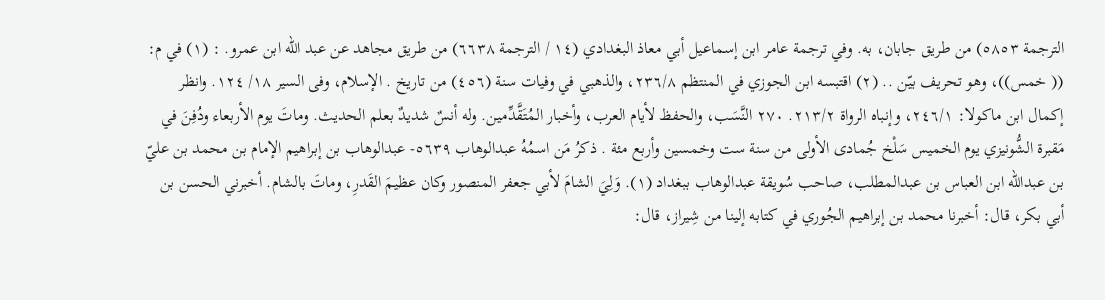الترجمة ٥٨٥٣) من طريق جابان، به. وفي ترجمة عامر ابن إسماعيل أبي معاذ البغدادي (١٤ / الترجمة ٦٦٣٨) من طريق مجاهد عن عبد الله ابن عمرو. : (١) في م: (( خمس))، وهو تحريف بيّن .. (٢) اقتبسه ابن الجوزي في المنتظم ٢٣٦/٨، والذهبي في وفيات سنة (٤٥٦) من تاريخ . الإسلام، وفى السير ١٨/ ١٢٤. وانظر إكمال ابن ماكولا: ٢٤٦/١، وإنباه الرواة ٢١٣/٢. ٢٧٠ النَّسَب، والحفظ لأيام العرب، وأخبار المُتَقَّدِّمين. وله أنسٌ شديدٌ بعلم الحدیث. وماتَ يوم الأربعاء ودُفِنَ في مَقبرة الشُّونيزي يوم الخميس سَلْخ جُمادى الأولى من سنة ست وخمسين وأربع مئة . ذکرُ مَن اسمُهُ عبدالوهاب ٥٦٣٩- عبدالوهاب بن إبراهيم الإمام بن محمد بن عليّ بن عبدالله ابن العباس بن عبدالمطلب، صاحب سُويقة عبدالوهاب ببغداد (١). وَلِيَ الشامَ لأبي جعفر المنصور وكان عظيمَ القَدرِ، وماتَ بالشام. أخبرني الحسن بن أبي بكر، قال: أخبرنا محمد بن إبراهيم الجُوري في كتابه إلينا من شِيراز، قال: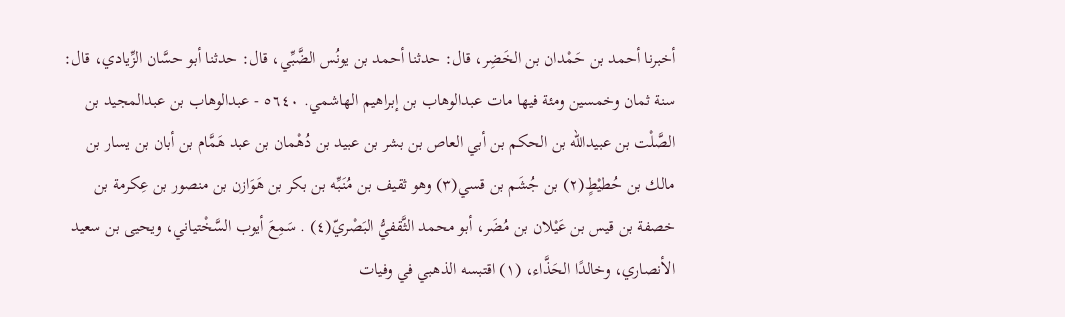أخبرنا أحمد بن حَمْدان بن الخَضِر، قال: حدثنا أحمد بن يونُس الضَّبِّي، قال: حدثنا أبو حسَّان الزِّيادي، قال: سنة ثمان وخمسين ومئة فيها مات عبدالوهاب بن إبراهيم الهاشمي. ٥٦٤٠ - عبدالوهاب بن عبدالمجيد بن الصَّلْت بن عبيدالله بن الحكم بن أبي العاص بن بشر بن عبيد بن دُهْمان بن عبد هَمَّام بن أبان بن يسار بن مالك بن حُطيْطٍ(٢) بن جُشَم بن قسي(٣) وهو ثقيف بن مُنَبِّه بن بكر بن هَوَازن بن منصور بن عِكرمة بن خصفة بن قيس بن عَيْلان بن مُضَر، أبو محمد الثَّقفيُّ البَصْريّ(٤) . سَمِعَ أيوب السَّخْتياني، ويحيى بن سعيد الأنصاري، وخالدًا الحَذَّاء، (١) اقتبسه الذهبي في وفيات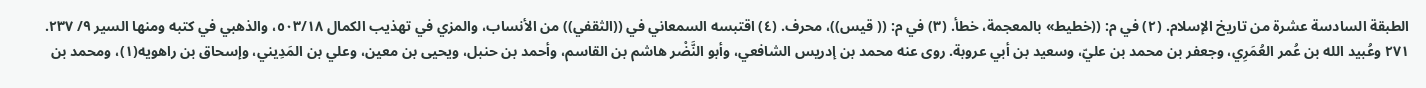الطبقة السادسة عشرة من تاريخ الإسلام. (٢) في م: ((خطيط» بالمعجمة، خطأ. (٣) في م: (( قيس))، محرف. (٤) اقتبسه السمعاني في ((الثقفي)) من الأنساب، والمزي في تهذيب الكمال ٥٠٣/١٨، والذهبي في كتبه ومنها السير ٩/ ٢٣٧. ٢٧١ وعُبيد الله بن عُمر العُمَرِي، وجعفر بن محمد بن عليّ، وسعيد بن أبي عروبة. روى عنه محمد بن إدريس الشافعي، وأبو النَّضْر هاشم بن القاسم، وأحمد بن حنبل، ويحيى بن معين، وعلي بن المَدِيني، وإسحاق بن راهويه(١)، ومحمد بن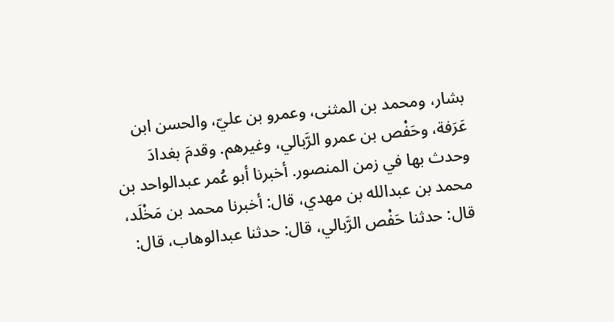بشار، ومحمد بن المثنى، وعمرو بن عليّ، والحسن ابن عَرَفة، وحَفْص بن عمرو الرَّبالي، وغيرهم. وقدمَ بغدادَ وحدث بها في زمن المنصور. أخبرنا أبو عُمر عبدالواحد بن محمد بن عبدالله بن مهدي، قال: أخبرنا محمد بن مَخْلَد، قال: حدثنا حَفْص الرَّبالي، قال: حدثنا عبدالوهاب، قال: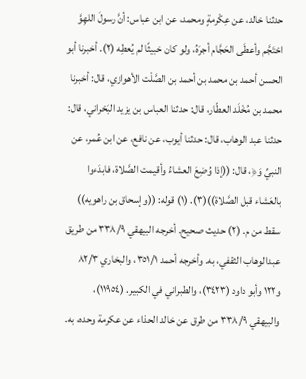حدثنا خالد، عن عِكْرمةٍ ومحمد، عن ابن عباس: أنَّ رسولَ اللهِوَّ احْتَجَّم وأعطَى الحَجَّام أجرَهُ، ولو كان خبيثًا لم يُعطِه (٢). أخبرنا أبو الحسن أحمد بن محمد بن أحمد بن الصَّلْت الأهوازي، قال: أخبرنا محمد بن مُخْلَد العطّار، قال: حدثنا العباس بن يزيد البَحْراني، قال: حدثنا عبد الوهاب، قال: حدثنا أيوب، عن نافع، عن ابن عُمر، عن النبيِّ وَ﴿، قال: ((إذا وُضِعَ العشاءُ وأقيمت الصَّلاة، فابدَءوا بالعَشاء قبل الصَّلاة))(٣). (١) قوله: ((وإسحاق بن راهويه)) سقط من م. (٢) حديث صحيح. أخرجه البيهقي ٣٣٨/٩ من طريق عبدالوهاب الثقفي، به. وأخرجه أحمد ٣٥١/١، والبخاري ٨٢/٣ و١٢٢ وأبو داود (٣٤٢٣)، والطبراني في الكبير. (١١٩٥٤)، والبيهقي ٣٣٨/٩ من طرق عن خالد الحذاء عن عكرمة وحده، به.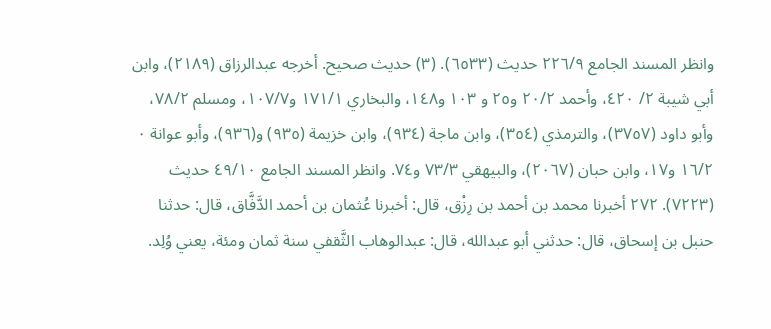وانظر المسند الجامع ٢٢٦/٩ حديث (٦٥٣٣). (٣) حديث صحيح. أخرجه عبدالرزاق (٢١٨٩)، وابن أبي شيبة ٢/ ٤٢٠، وأحمد ٢٠/٢ و٢٥ و ١٠٣ و١٤٨، والبخاري ١٧١/١ و١٠٧/٧، ومسلم ٧٨/٢، وأبو داود (٣٧٥٧)، والترمذي (٣٥٤)، وابن ماجة (٩٣٤)، وابن خزيمة (٩٣٥) و(٩٣٦)، وأبو عوانة ٠ ١٦/٢ و١٧، وابن حبان (٢٠٦٧)، والبيهقي ٧٣/٣ و٧٤. وانظر المسند الجامع ٤٩/١٠ حديث (٧٢٢٣). ٢٧٢ أخبرنا محمد بن أحمد بن رِزْق، قال: أخبرنا عُثمان بن أحمد الدَّفَّاق، قال: حدثنا حنبل بن إسحاق، قال: حدثني أبو عبدالله، قال: عبدالوهاب الثَّقفي سنة ثمان ومئة، يعني وُلِد.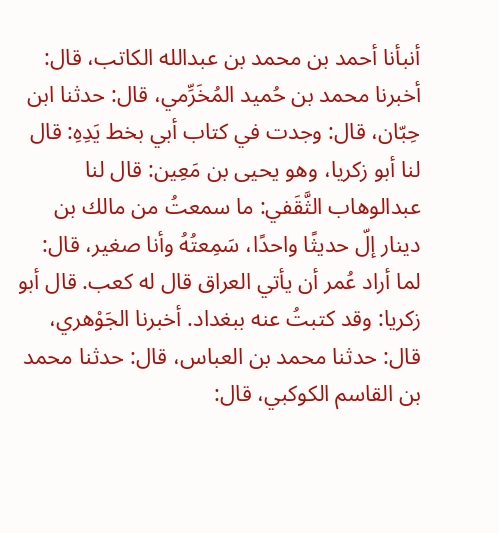أنبأنا أحمد بن محمد بن عبدالله الكاتب، قال: أخبرنا محمد بن حُميد المُخَرِّمي، قال: حدثنا ابن حِبّان، قال: وجدت في كتاب أبي بخط يَدِهِ: قال لنا أبو زكريا، وهو يحيى بن مَعِين: قال لنا عبدالوهاب الثَّقَفي: ما سمعتُ من مالك بن دينار إلّ حديثًا واحدًا، سَمِعتُهُ وأنا صغير، قال: لما أراد عُمر أن یأتي العراق قال له کعب. قال أبو زکریا: وقد كتبتُ عنه ببغداد. أخبرنا الجَوْهري، قال: حدثنا محمد بن العباس، قال: حدثنا محمد بن القاسم الكوكبي، قال: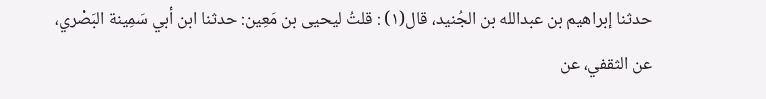حدثنا إبراهيم بن عبدالله بن الجُنيد، قال(١) : قلتُ ليحيى بن مَعِين: حدثنا ابن أبي سَمِينة البَصْري، عن الثقفي، عن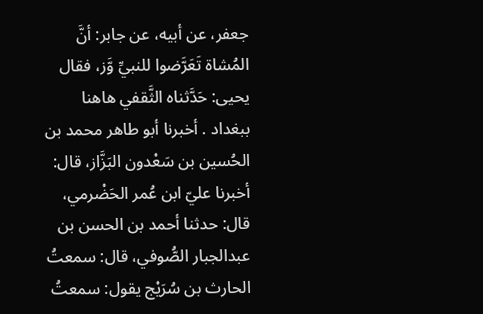جعفر، عن أبيه، عن جابر: أنَّ المُشاة تَعَرَّضوا للنبيِّ وَّز، فقال يحيى: حَدَّثناه الثَّقفي هاهنا ببغداد . أخبرنا أبو طاهر محمد بن الحُسين بن سَعْدون البَزَّاز، قال: أخبرنا عليّ ابن عُمر الحَضْرمي، قال: حدثنا أحمد بن الحسن بن عبدالجبار الصُّوفي، قال: سمعتُ الحارث بن سُرَيْج يقول: سمعتُ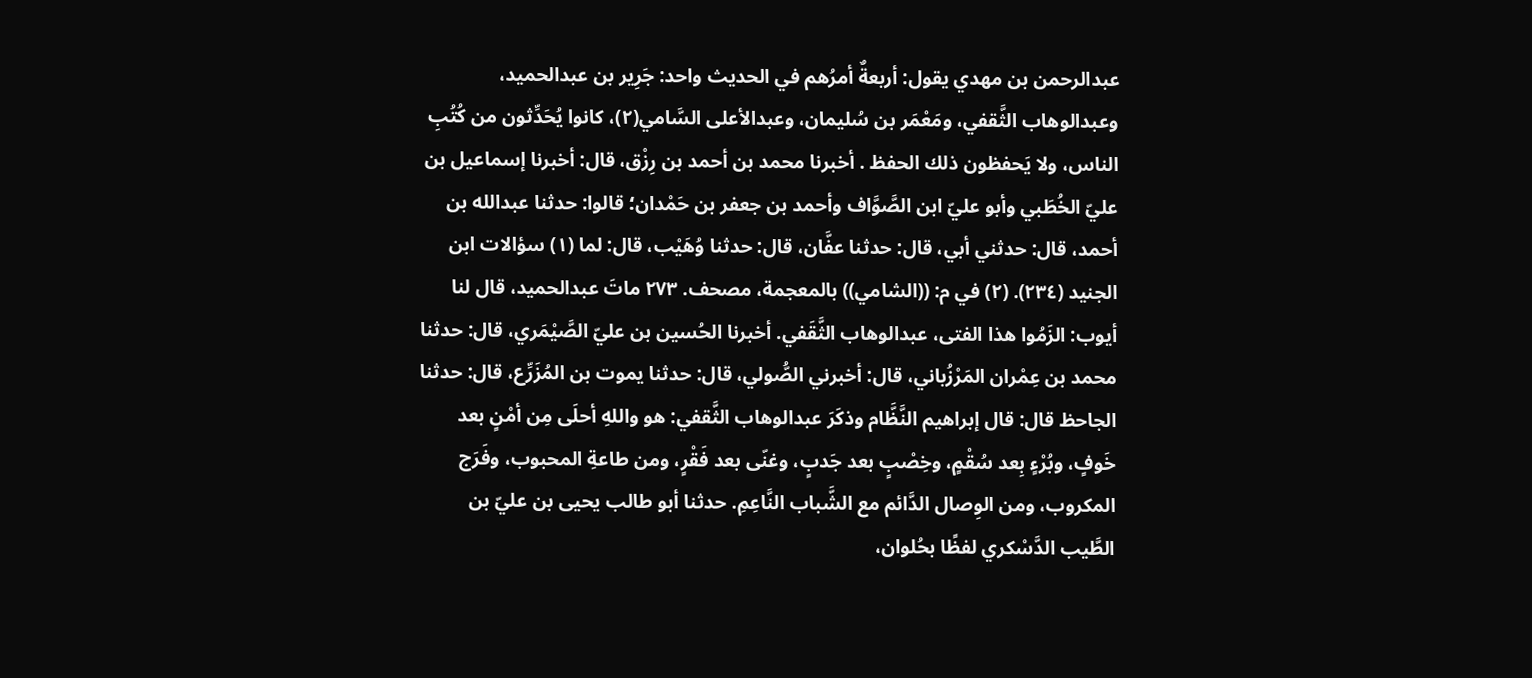عبدالرحمن بن مهدي يقول: أربعةٌ أمرُهم في الحديث واحد: جَرِير بن عبدالحميد، وعبدالوهاب الثَّقفي، ومَعْمَر بن سُليمان، وعبدالأعلى السَّامي(٢)، كانوا يُحَدِّثون من كُتُبِ الناس، ولا يَحفظون ذلك الحفظ . أخبرنا محمد بن أحمد بن رِزْق، قال: أخبرنا إسماعيل بن عليّ الخُطَبي وأبو عليّ ابن الصَّوَّاف وأحمد بن جعفر بن حَمْدان؛ قالوا: حدثنا عبدالله بن أحمد، قال: حدثني أبي، قال: حدثنا عفَّان، قال: حدثنا وُهَيْب، قال: لما (١) سؤالات ابن الجنيد (٢٣٤). (٢) في م: ((الشامي)) بالمعجمة، مصحف. ٢٧٣ ماتَ عبدالحميد، قال لنا أيوب: الزَمُوا هذا الفتى، عبدالوهاب الثَّقَفي. أخبرنا الحُسين بن عليّ الصَّيْمَري، قال: حدثنا محمد بن عِمْران المَرْزُباني، قال: أخبرني الصُّولي، قال: حدثنا يموت بن المُزَرِّع، قال: حدثنا الجاحظ قال: قال إبراهيم النَّظَّام وذكَرَ عبدالوهاب الثَّقفي: هو واللهِ أحلَى مِن أمْنٍ بعد خَوفٍ، وبُرْءٍ بِعد سُقْمٍ، وخِصْبٍ بعد جَدبٍ، وغنّى بعد فَقْرٍ، ومن طاعةِ المحبوب، وفَرَج المكروب، ومن الوِصال الدَّائم مع الشَّباب النَّاعِمِ. حدثنا أبو طالب يحيى بن عليّ بن الطَّيب الدَّسْكري لفظًا بحُلوان،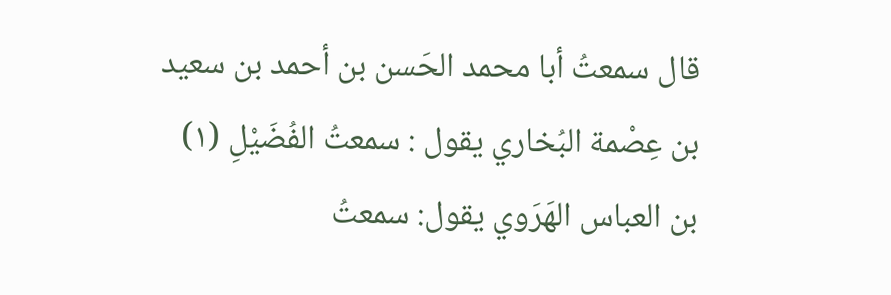قال سمعتُ أبا محمد الحَسن بن أحمد بن سعيد بن عِصْمة البُخاري يقول : سمعتُ الفُضَيْلِ (١) بن العباس الهَرَوي يقول: سمعتُ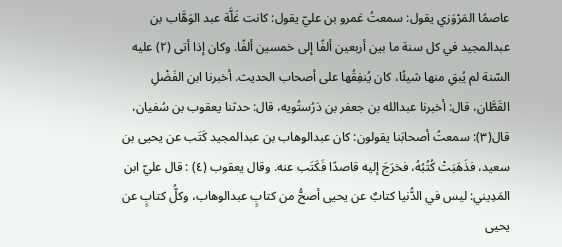عاصمًا المَرْوَزي يقول: سمعتُ عَمرو بن عليّ يقول: كانت غَلَّة عبد الوَهَّاب بن عبدالمجيد في كل سنة ما بين أربعين ألفًا إلى خمسين ألفًا. وكان إذا أتى (٢) عليه السّنة لم يُبقِ منها شيئًا، كان يُنفِقُها على أصحاب الحديث. أخبرنا ابن الفَضْلِ القَطَّان، قال: أخبرنا عبدالله بن جعفر بن دَرُستُويه، قال: حدثنا يعقوب بن سُفيان، قال(٣): سمعتُ أصحابَنا يقولون: كان عبدالوهاب بن عبدالمجيد كَتَب عن يحيى بن سعيد، فذَهَبَتْ كُتُبُهُ، فخرَجَ إليه قاصدًا فَكَتَب عنه. وقال يعقوب (٤) : قال عليّ ابن المَدِيني: ليس في الدُّنيا كتابٌ عن يحيى أصحُّ من كتابٍ عبدالوهاب، وكلُّ كتابٍ عن يحيى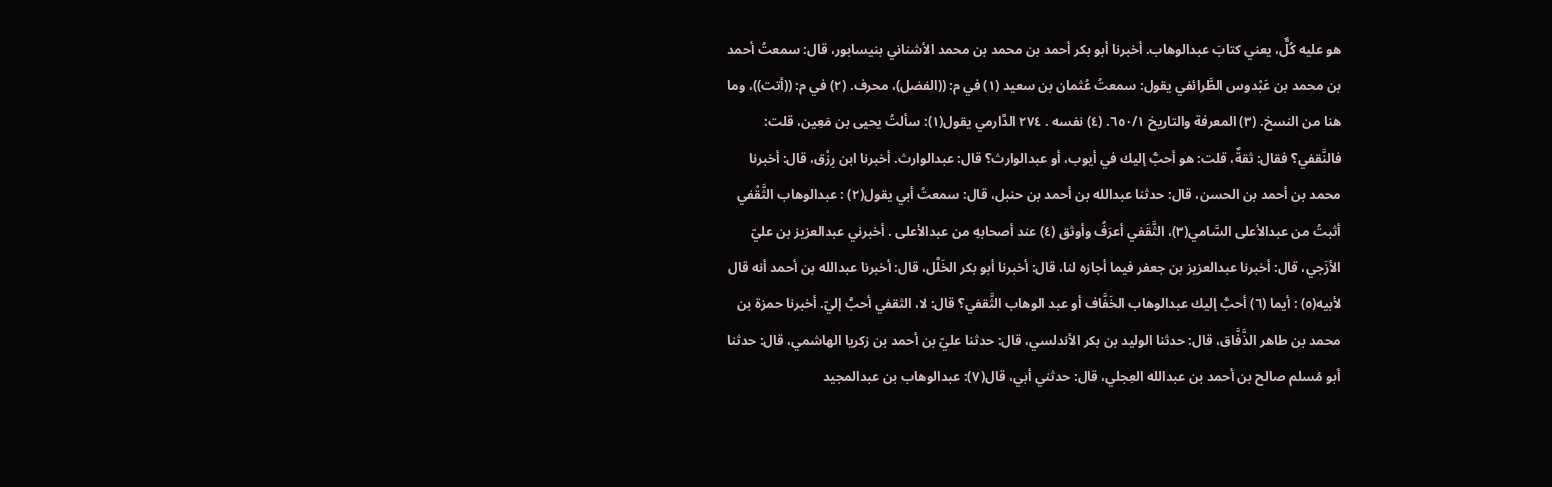هو عليه كُلٌّ، يعني كتابَ عبدالوهاب. أخبرنا أبو بكر أحمد بن محمد بن محمد الأشناني بنيسابور، قال: سمعتُ أحمد بن محمد بن عَبْدوس الطَّرائفي يقول: سمعتُ عُثمان بن سعيد (١) في م: ((الفضل)، محرف. (٢) في م: ((أتت))، وما هنا من النسخ. (٣) المعرفة والتاريخ ٦٥٠/١. (٤) نفسه . ٢٧٤ الدَّارمي يقول(١): سألتُ يحيى بن مَعِين، قلت: فالنَّقفي؟ فقال: ثقةٌ، قلت: هو أحبُّ إليك في أيوب، أو عبدالوارث؟ قال: عبدالوارث. أخبرنا ابن رِزْق، قال: أخبرنا محمد بن أحمد بن الحسن، قال: حدثنا عبدالله بن أحمد بن حنبل، قال: سمعتُ أبي يقول(٢) : عبدالوهاب الثَّقْفي أثبتُ من عبدالأعلى السَّامي(٣)، الثَّقَفي أعرَفُ وأوثق (٤) عند أصحابهِ من عبدالأعلى . أخبرني عبدالعزيز بن عليّ الأزَجي، قال: أخبرنا عبدالعزيز بن جعفر فيما أجازه لنا، قال: أخبرنا أبو بكر الخَلَّل، قال: أخبرنا عبدالله بن أحمد أنه قال لأبيه(٥) : أيما (٦) أحبُّ إليك عبدالوهاب الخَفَّاف أو عبد الوهاب الثَّقفي؟ قال: لا، الثقفي أحبُّ إليّ. أخبرنا حمزة بن محمد بن طاهر الذَّفَّاق، قال: حدثنا الوليد بن بكر الأندلسي، قال: حدثنا عليّ بن أحمد بن زكريا الهاشمي، قال: حدثنا أبو مُسلم صالح بن أحمد بن عبدالله العِجلي، قال: حدثني أبي، قال(٧): عبدالوهاب بن عبدالمجيد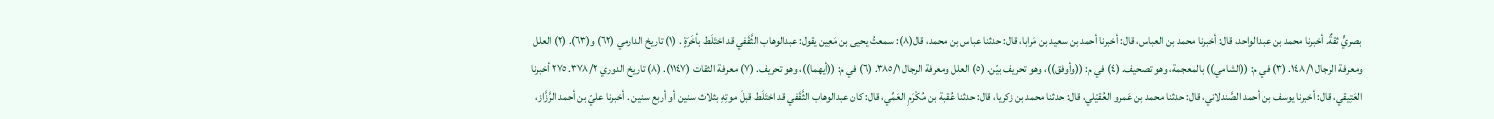بصريٍّ ثقةٌ. أخبرنا محمد بن عبدالواحد، قال: أخبرنا محمد بن العباس، قال: أخبرنا أحمد بن سعيد بن مَرابا، قال: حدثنا عباس بن محمد، قال(٨): سمعتُ يحيى بن مَعِين يقول: عبدالوهاب الثَّقَفي قد اختَلَط بأخَرَةٍ . (١) تاريخ الدارمي (٦٢) و(٦٣). (٢) العلل ومعرفة الرجال ١٤٨/١. (٣) في م: ((الشامي)) بالمعجمة، وهو تصحيف. (٤) في م: ((وأوفق))، وهو تحریف بيّن. (٥) العلل ومعرفة الرجال ٣٨٥/١. (٦) في م: ((أيهما))، وهو تحريف. (٧) معرفة الثقات (١١٤٧). (٨) تاريخ الدوري ٣٧٨/٢. ٢٧٥ أخبرنا العَتِيقي، قال: أخبرنا يوسف بن أحمد الصَّندلاني، قال: حدثنا محمد بن عَمرو العُقيْلي، قال: حدثنا محمد بن زكريا، قال: حدثنا عُقبة بن مُكْرَمِ العَمِّي، قال: كان عبدالوهاب الثَّقَفي قد اختَلَط قبلَ موتِهِ بثلاث سنين أو أربع سنين . أخبرنا عليّ بن أحمد الرَّزَّاز،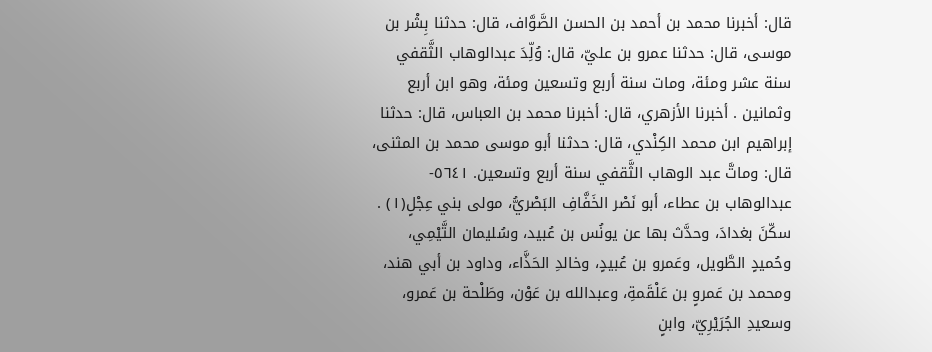قال: أخبرنا محمد بن أحمد بن الحسن الصَّوَّاف، قال: حدثنا بِشْر بن موسى، قال: حدثنا عمرو بن عليّ، قال: وُلِّدَ عبدالوهاب الثَّقفي سنة عشر ومئة، ومات سنة أربع وتسعين ومئة، وهو ابن أربع وثمانين . أخبرنا الأزهري، قال: أخبرنا محمد بن العباس، قال: حدثنا إبراهيم ابن محمد الكِنْدي، قال: حدثنا أبو موسى محمد بن المثنى، قال: وماتَّ عبد الوهاب الثَّقفي سنة أربع وتسعين. ٥٦٤١- عبدالوهاب بن عطاء، أبو نَصْر الخَفَّافِ البَصْريُّ، مولى بني عِجْلٍ(١) . سكّنَ بغدادَ، وحدَّث بها عن يونُس بن عُبيد، وسُليمان التَّيْمِي، وحُميدٍ الطَّويل، وعَمرو بن عُبيدٍ، وخالدِ الحَذَّاء، وداود بن أبي هند، ومحمد بن عَمروٍ بن عَلْقَمةِ، وعبدالله بن عَوْن، وطَلْحة بن عَمرو، وسعيدِ الجُرَيْرِيّ، وابنٍ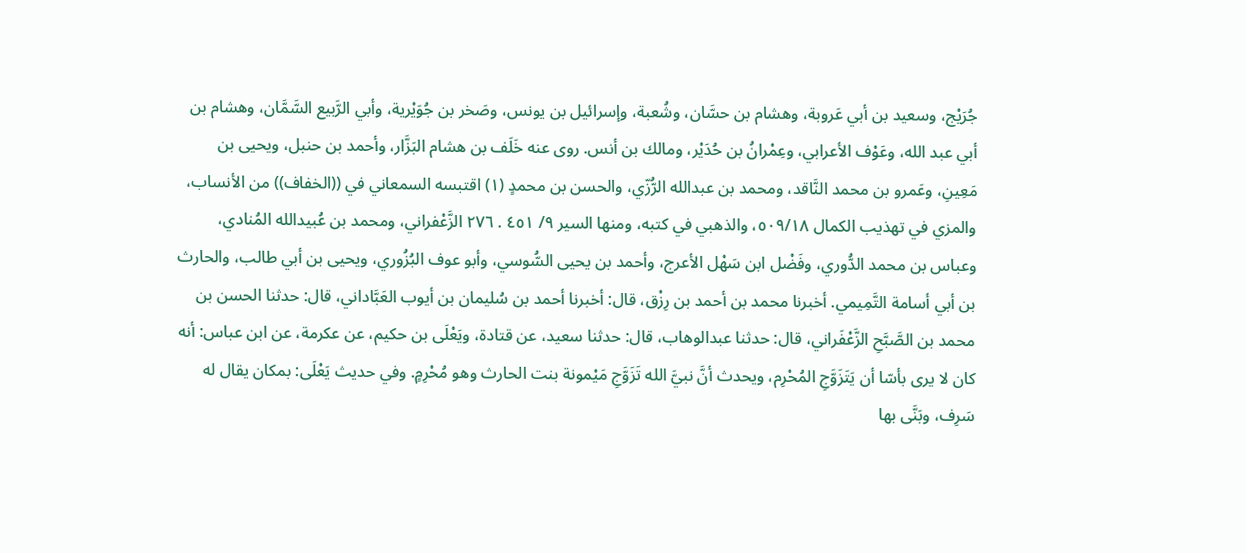جُرَيْج، وسعيد بن أبي عَروبة، وهشام بن حسَّان، وشُعبة، وإسرائيل بن يونس، وصَخر بن جُوَيْرية، وأبي الرَّبيع السَّمَّان، وهشام بن أبي عبد الله، وعَوْف الأعرابي، وعِمْرانُ بن حُدَيْر، ومالك بن أنس. روى عنه خَلَف بن هشام البَزَّار، وأحمد بن حنبل، ويحيى بن مَعِينِ، وعَمرو بن محمد النَّاقد، ومحمد بن عبدالله الرُّزّي، والحسن بن محمدٍ (١) اقتبسه السمعاني في ((الخفاف)) من الأنساب، والمزي في تهذيب الكمال ٥٠٩/١٨، والذهبي في كتبه، ومنها السير ٩/ ٤٥١ . ٢٧٦ الزَّعْفراني، ومحمد بن عُبيدالله المُنادي، وعباس بن محمد الدُّوري، وفَضْل ابن سَهْل الأعرج، وأحمد بن يحيى السُّوسي، وأبو عوف البُزُوري، ويحيى بن أبي طالب، والحارث بن أبي أسامة التَّمِيمي. أخبرنا محمد بن أحمد بن رِزْق، قال: أخبرنا أحمد بن سُليمان بن أيوب العَبَّاداني، قال: حدثنا الحسن بن محمد بن الصَّبَّحِ الزَّعْفَراني، قال: حدثنا عبدالوهاب، قال: حدثنا سعيد، عن قتادة، ويَعْلَى بن حكيم، عن عكرمة، عن ابن عباس: أنه كان لا يرى بأسّا أن يَتَزَوَّجِ المُحْرِم، ويحدث أنَّ نبيَّ الله تَزَوَّجِ مَيْمونة بنت الحارث وهو مُحْرِمٍ. وفي حديث يَعْلَى: بمكان يقال له سَرِف، وبَنَّى بها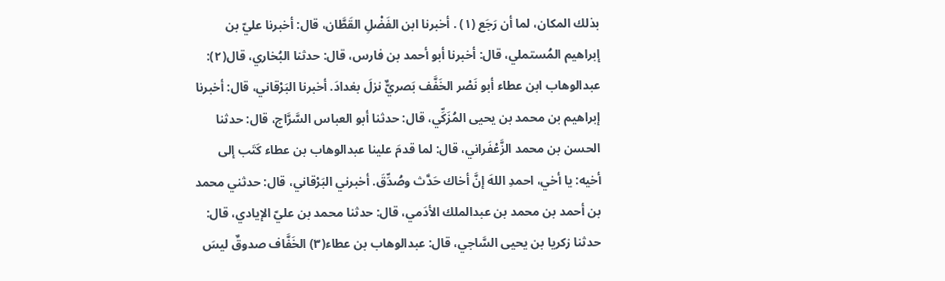بذلك المكان، لما أن رَجَع (١) . أخبرنا ابن الفَضْلِ القَطَّان، قال: أخبرنا عليّ بن إبراهيم المُستملي، قال: أخبرنا أبو أحمد بن فارس، قال: حدثنا البُخاري، قال(٢): عبدالوهاب ابن عطاء أبو نَصْر الخَفَّف بَصريٌّ نزلَ بغدادَ. أخبرنا البَرْقاني، قال: أخبرنا إبراهيم بن محمد بن يحيى المُزَكِّي، قال: حدثنا أبو العباس السَّرَّاج، قال: حدثنا الحسن بن محمد الزَّعْفَراني، قال: لما قدمَ علينا عبدالوهاب بن عطاء كَتَب إلى أخيه: يا أخي، احمدِ اللهَ إنَّ أخاك حَدَّث وصُدِّقَ. أخبرني البَرْقاني، قال: حدثني محمد بن أحمد بن محمد بن عبدالملك الأدَمي، قال: حدثنا محمد بن عليّ الإيادي، قال: حدثنا زكريا بن يحيى السَّاجي، قال: عبدالوهاب بن عطاء(٣) الخَفَّاف صدوقٌ ليسَ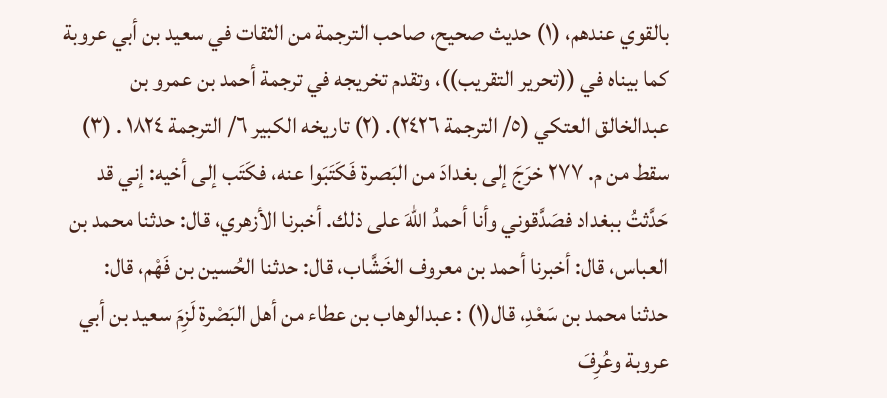بالقوي عندهم، (١) حديث صحيح، صاحب الترجمة من الثقات في سعيد بن أبي عروبة كما بيناه في ((تحرير التقريب))، وتقدم تخريجه في ترجمة أحمد بن عمرو بن عبدالخالق العتكي (٥/ الترجمة ٢٤٢٦). (٢) تاريخه الكبير ٦/ الترجمة ١٨٢٤ . (٣) سقط من م. ٢٧٧ خرَجَ إلى بغدادَ من البَصرة فَكَتَبَوا عنه، فكَتَب إلى أخيه: إني قد حَدَّثتُ ببغداد فصَدَّقوني وأنا أحمدُ اللهَ على ذلك. أخبرنا الأزهري، قال: حدثنا محمد بن العباس، قال: أخبرنا أحمد بن معروف الخَشَّاب، قال: حدثنا الحُسين بن فَهْم، قال: حدثنا محمد بن سَعْدِ، قال(١) : عبدالوهاب بن عطاء من أهل البَصْرة لَزِمَ سعيد بن أبي عروبة وعُرِفَ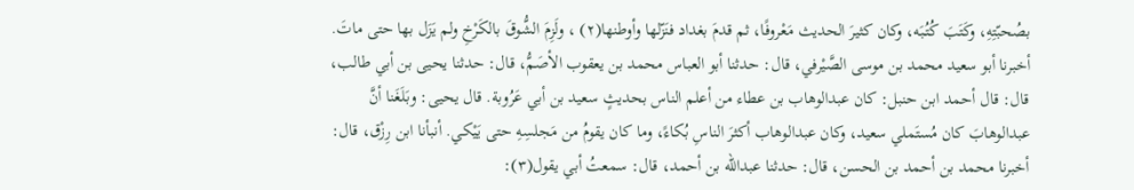بصُحبّتِهِ، وكَتَبَ كُتُبَه، وكان كثيرَ الحديث مَعْروفًا، ثم قدمَ بغداد فنَزّلها وأوطنها(٢) ، ولَزِمَ الشُّوقَ بالكَرْخِ ولم يَزَل بها حتى ماتَ. أخبرنا أبو سعيد محمد بن موسى الصَّيْرفي، قال: حدثنا أبو العباس محمد بن يعقوب الأصَمُّ، قال: حدثنا يحيى بن أبي طالب، قال: قال أحمد ابن حنبل: كان عبدالوهاب بن عطاء من أعلم الناس بحديثٍ سعيد بن أبي عَرُوبة. قال يحيى: وبَلَغَنا أنَّ عبدالوهابَ كان مُستَملي سعيد، وكان عبدالوهاب أكثرَ الناسِ بُكاءً، وما كان يقومُ من مَجلسِهِ حتى يَيْكي. أنبأنا ابن رِزْق، قال: أخبرنا محمد بن أحمد بن الحسن، قال: حدثنا عبدالله بن أحمد، قال: سمعتُ أبي يقول(٣):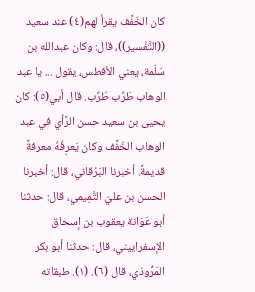كان الخَفَّف يقرأ لهم(٤) عند سعيد ((التَّفْسير))، قال: وكان عبدالله بن سَلَمة، يعني الأفطس، يقول ... يا عبد الوهاب طَرِّب طَرِّب. قال أبي(٥): كان يحيى بن سعيد حسن الرَّأي في عبد الوهاب الخَفَّف وكان يَعرِفُهُ معرفةً قديمةً. أخبرنا البَرْقاني، قال: أخبرنا الحسن بن عليّ التَّمِيمي، قال: حدثنا أبو عَوَانة يعقوب بن إسحاق الإسفراييني، قال: حدثنا أبو بكر المَرُّوذي، قال (٦). (١). طبقاته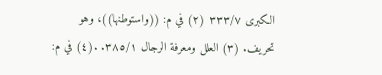الكبرى ٣٣٣/٧ (٢) في م: ((واستوطنها))، وهو تحريف. (٣) العلل ومعرفة الرجال ٣٨٥/١. .(٤) في م: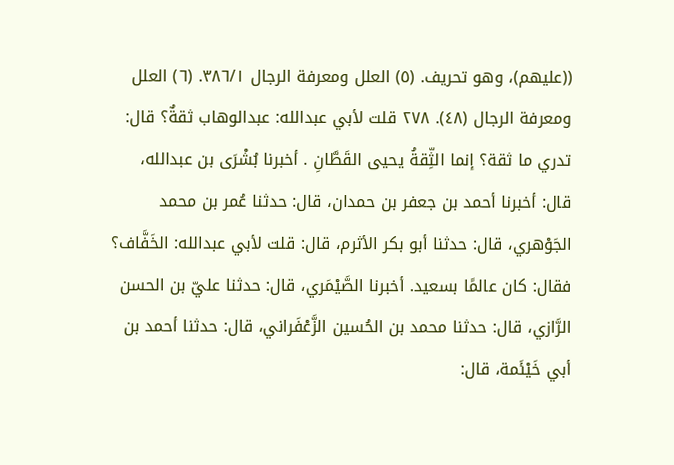((عليهم)، وهو تحريف. (٥) العلل ومعرفة الرجال ٣٨٦/١. (٦) العلل ومعرفة الرجال (٤٨). ٢٧٨ قلت لأبي عبدالله: عبدالوهاب ثقةٌ؟ قال: تدري ما ثقة؟ إنما الثِّقةُ يحيى القَطَّانِ . أخبرنا بُشْرَى بن عبدالله، قال: أخبرنا أحمد بن جعفر بن حمدان، قال: حدثنا عُمر بن محمد الجَوْهري، قال: حدثنا أبو بكر الأثرم، قال: قلت لأبي عبدالله: الخَفَّاف؟ فقال: كان عالمًا بسعيد. أخبرنا الصَّيْمَري، قال: حدثنا عليّ بن الحسن الرَّازي، قال: حدثنا محمد بن الحُسين الزَّعْفَراني، قال: حدثنا أحمد بن أبي خَيْئَمة، قال: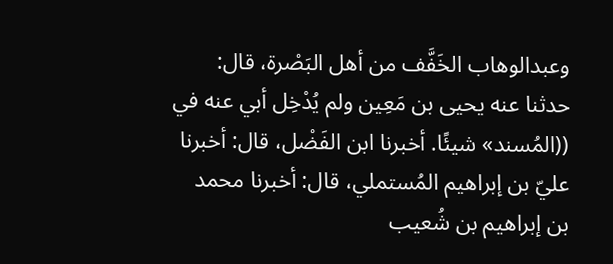وعبدالوهاب الخَفَّف من أهل البَصْرة، قال: حدثنا عنه يحيى بن مَعِين ولم يُدْخِل أبي عنه في ((المُسند» شيئًا. أخبرنا ابن الفَضْل، قال: أخبرنا عليّ بن إبراهيم المُستملي، قال: أخبرنا محمد بن إبراهيم بن شُعيب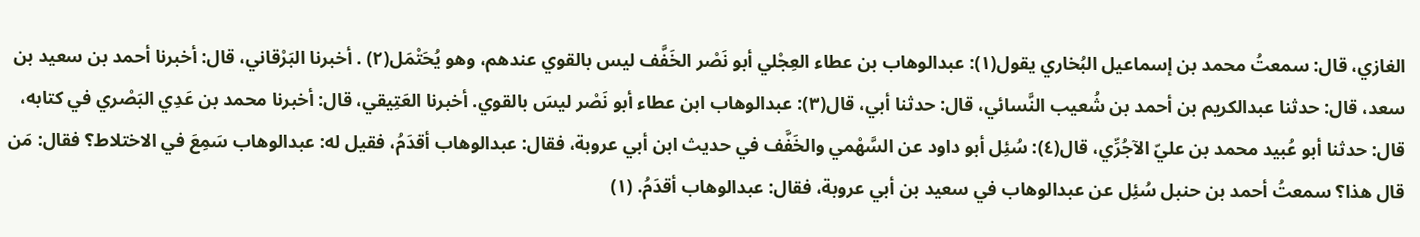الغازي، قال: سمعتُ محمد بن إسماعيل البُخاري يقول(١): عبدالوهاب بن عطاء العِجْلي أبو نَصْر الخَفَّف ليس بالقوي عندهم، وهو يُحَتْمَل(٢) . أخبرنا البَرْقاني، قال: أخبرنا أحمد بن سعيد بن سعد، قال: حدثنا عبدالكريم بن أحمد بن شُعيب النَّسائي، قال: حدثنا أبي، قال(٣): عبدالوهاب ابن عطاء أبو نَصْر ليسَ بالقوي. أخبرنا العَتِيقي، قال: أخبرنا محمد بن عَدِي البَصْري في كتابه، قال: حدثنا أبو عُبيد محمد بن عليّ الآجُرِّي، قال(٤): سُئِل أبو داود عن السَّهْمي والخَفَّف في حديث ابن أبي عروبة، فقال: عبدالوهاب أقدَمُ، فقيل له: عبدالوهاب سَمِعَ في الاختلاط؟ فقال: مَن قال هذا؟ سمعتُ أحمد بن حنبل سُئِل عن عبدالوهاب في سعيد بن أبي عروبة، فقال: عبدالوهاب أقدَمُ. (١)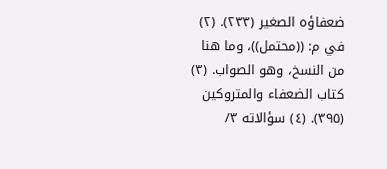ضعفاؤه الصغير (٢٣٣). (٢) في م: ((محتمل))، وما هنا من النسخ، وهو الصواب. (٣) كتاب الضعفاء والمتروكين (٣٩٥). (٤) سؤالاته ٣/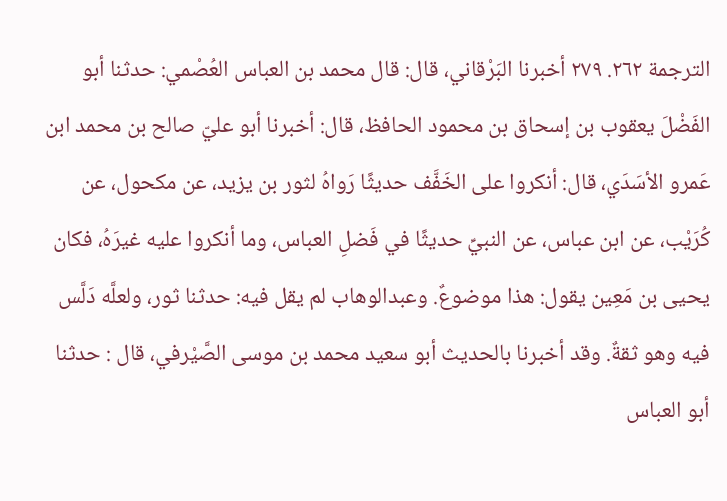الترجمة ٢٦٢. ٢٧٩ أخبرنا البَرْقاني، قال: قال محمد بن العباس العُصْمي: حدثنا أبو الفَضْلَ يعقوب بن إسحاق بن محمود الحافظ، قال: أخبرنا أبو عليّ صالح بن محمد ابن عَمرو الأسَدَي، قال: أنكروا على الخَفَّف حديثًا رَواهُ لثور بن يزيد، عن مكحول، عن كُرَيْب، عن ابن عباس، عن النبيِّ حديثًا في فَضلِ العباس، وما أنكروا عليه غيرَهُ، فكان يحيى بن مَعِين يقول: هذا موضوعٌ. وعبدالوهاب لم يقل فيه: حدثنا ثور، ولعلَّه دَلَّس فيه وهو ثقةٌ. وقد أخبرنا بالحديث أبو سعيد محمد بن موسى الصَّيْرفي، قال : حدثنا أبو العباس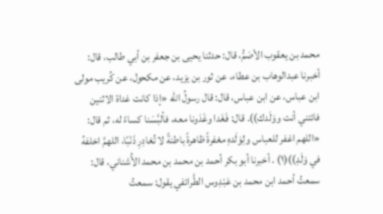محمد بن يعقوب الأصَمُّ، قال: حدثنا يحيى بن جعفر بن أبي طالب، قال: أخبرنا عبدالوهاب بن عطاء، عن ثور بن يزيد، عن مكحول، عن كُريب مولى ابن عباس، عن ابن عباس، قال: قال رسولُ الله «إذا كانت غداة الاثنين فائتني أنت ووَلَدك)). قال: فَغَدا وغَدَونا معه، فألبَّسَنا كساءً له، ثم قال: «اللهم اغفر للعباس ولِوَلَدهِ مغفرةً ظاهرةً باطنةً لا تُغادِرِ ذَنْبًا، اللهمَّ اخلفهُ في وَلَدِ))(١) . أخبرنا أبو بكر أحمد بن محمد بن محمد الأُشناني، قال: سمعتُ أحمد ابن محمد بن عَبْدِوس الطَّرائفي يقول: سمعتُ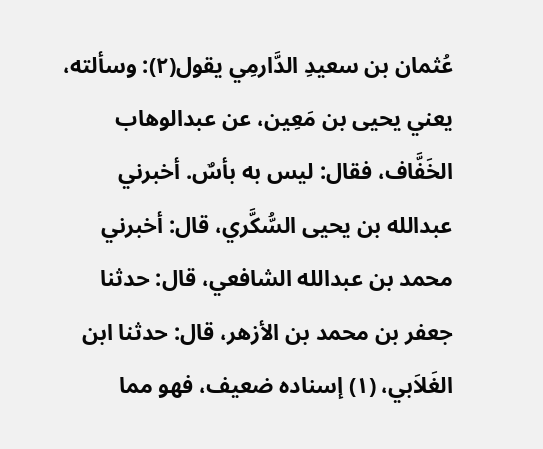عُثمان بن سعيدِ الدَّارمِي يقول(٢): وسألته، يعني يحيى بن مَعِين، عن عبدالوهاب الخَفَّاف، فقال: ليس به بأسٌ. أخبرني عبدالله بن يحيى السُّكَّري، قال: أخبرني محمد بن عبدالله الشافعي، قال: حدثنا جعفر بن محمد بن الأزهر، قال: حدثنا ابن الغَلاَبي، (١) إسناده ضعيف، فهو مما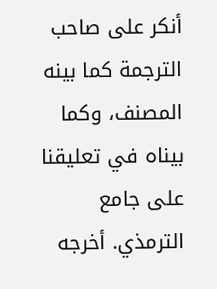أنكر على صاحب الترجمة كما بينه المصنف، وكما بيناه في تعليقنا على جامع الترمذي. أخرجه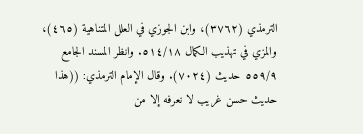الترمذي (٣٧٦٢)، وابن الجوزي في العلل المتناهية (٤٦٥)، والمزي في تهذيب الكمال ٥١٤/١٨. وانظر المسند الجامع ٥٥٩/٩ حديث (٧٠٢٤). وقال الإمام الترمذي: ((هذا حديث حسن غريب لا نعرفه إلا من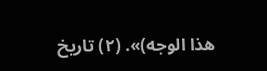هذا الوجه)». (٢) تاريخ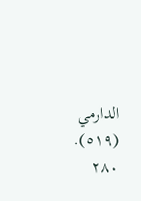الدارمي (٥١٩). ٢٨٠